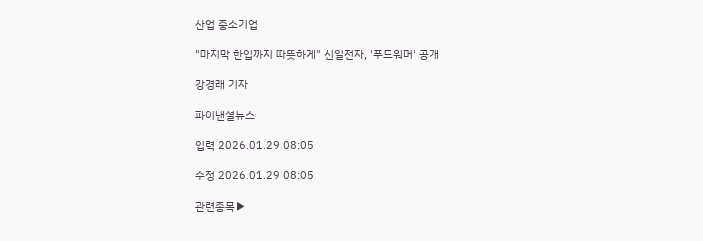산업 중소기업

"마지막 한입까지 따뜻하게" 신일전자, '푸드워머' 공개

강경래 기자

파이낸셜뉴스

입력 2026.01.29 08:05

수정 2026.01.29 08:05

관련종목▶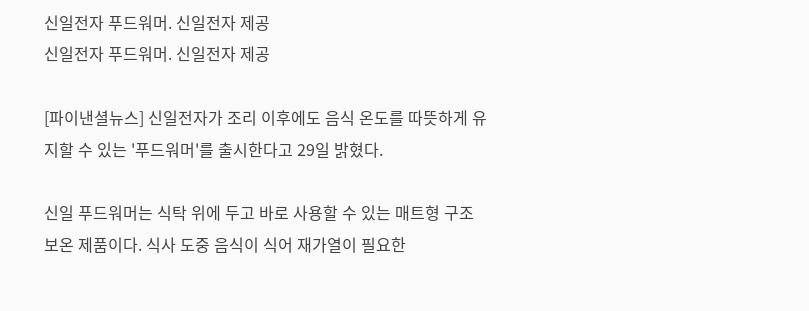신일전자 푸드워머. 신일전자 제공
신일전자 푸드워머. 신일전자 제공

[파이낸셜뉴스] 신일전자가 조리 이후에도 음식 온도를 따뜻하게 유지할 수 있는 '푸드워머'를 출시한다고 29일 밝혔다.

신일 푸드워머는 식탁 위에 두고 바로 사용할 수 있는 매트형 구조 보온 제품이다. 식사 도중 음식이 식어 재가열이 필요한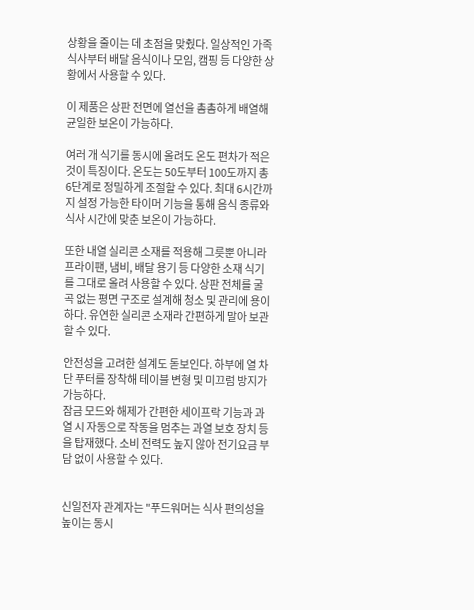상황을 줄이는 데 초점을 맞췄다. 일상적인 가족 식사부터 배달 음식이나 모임, 캠핑 등 다양한 상황에서 사용할 수 있다.

이 제품은 상판 전면에 열선을 촘촘하게 배열해 균일한 보온이 가능하다.

여러 개 식기를 동시에 올려도 온도 편차가 적은 것이 특징이다. 온도는 50도부터 100도까지 총 6단계로 정밀하게 조절할 수 있다. 최대 6시간까지 설정 가능한 타이머 기능을 통해 음식 종류와 식사 시간에 맞춘 보온이 가능하다.

또한 내열 실리콘 소재를 적용해 그릇뿐 아니라 프라이팬, 냄비, 배달 용기 등 다양한 소재 식기를 그대로 올려 사용할 수 있다. 상판 전체를 굴곡 없는 평면 구조로 설계해 청소 및 관리에 용이하다. 유연한 실리콘 소재라 간편하게 말아 보관할 수 있다.

안전성을 고려한 설계도 돋보인다. 하부에 열 차단 푸터를 장착해 테이블 변형 및 미끄럼 방지가 가능하다.
잠금 모드와 해제가 간편한 세이프락 기능과 과열 시 자동으로 작동을 멈추는 과열 보호 장치 등을 탑재했다. 소비 전력도 높지 않아 전기요금 부담 없이 사용할 수 있다.


신일전자 관계자는 "푸드워머는 식사 편의성을 높이는 동시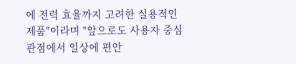에 전력 효율까지 고려한 실용적인 제품"이라며 "앞으로도 사용자 중심 관점에서 일상에 편안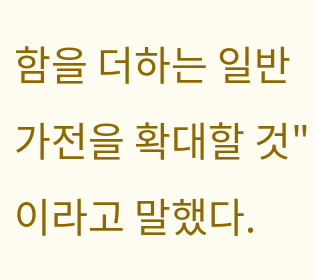함을 더하는 일반 가전을 확대할 것"이라고 말했다.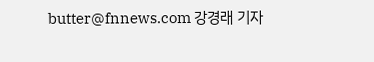butter@fnnews.com 강경래 기자